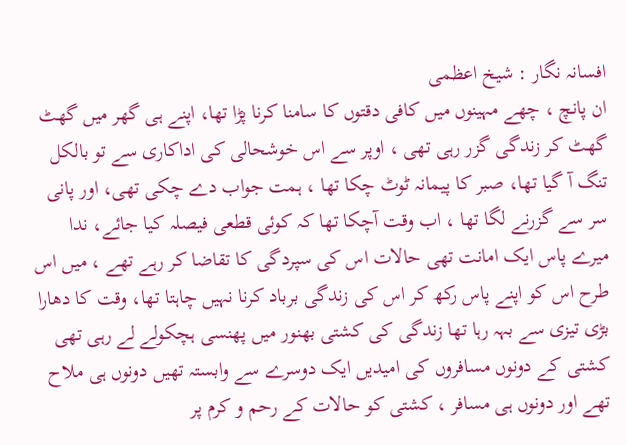افسانہ نگار : شیخ اعظمی
ان پانچ ، چھے مہینوں میں کافی دقتوں کا سامنا کرنا پڑا تھا، اپنے ہی گھر میں گھٹ گھٹ کر زندگی گزر رہی تھی ، اوپر سے اس خوشحالی کی اداکاری سے تو بالکل تنگ آ گیا تھا، صبر کا پیمانہ ٹوٹ چکا تھا ، ہمت جواب دے چکی تھی، اور پانی سر سے گزرنے لگا تھا ، اب وقت آچکا تھا کہ کوئی قطعی فیصلہ کیا جائے، ندا میرے پاس ایک امانت تھی حالات اس کی سپردگی کا تقاضا کر رہے تھے ، میں اس طرح اس کو اپنے پاس رکھ کر اس کی زندگی برباد کرنا نہیں چاہتا تھا، وقت کا دھارا بڑی تیزی سے بہہ رہا تھا زندگی کی کشتی بھنور میں پھنسی ہچکولے لے رہی تھی کشتی کے دونوں مسافروں کی امیدیں ایک دوسرے سے وابستہ تھیں دونوں ہی ملاح تھے اور دونوں ہی مسافر ، کشتی کو حالات کے رحم و کرم پر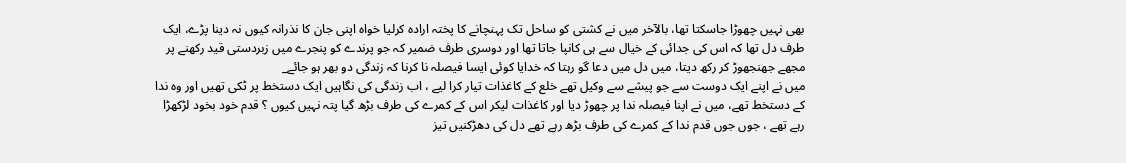بھی نہیں چھوڑا جاسکتا تھا، بالآخر میں نے کشتی کو ساحل تک پہنچانے کا پختہ ارادہ کرلیا خواہ اپنی جان کا نذرانہ کیوں نہ دینا پڑے، ایک طرف دل تھا کہ اس کی جدائی کے خیال سے ہی کانپا جاتا تھا اور دوسری طرف ضمیر کہ جو پرندے کو پنجرے میں زبردستی قید رکھنے پر مجھے جھنجھوڑ کر رکھ دیتا، میں دل میں دعا گو رہتا کہ خدایا کوئی ایسا فیصلہ نا کرنا کہ زندگی دو بھر ہو جائے_
میں نے اپنے ایک دوست سے جو پیشے سے وکیل تھے خلع کے کاغذات تیار کرا لیے ، اب زندگی کی نگاہیں ایک دستخط پر ٹکی تھیں اور وہ ندا کے دستخط تھے، میں نے اپنا فیصلہ ندا پر چھوڑ دیا اور کاغذات لیکر اس کے کمرے کی طرف بڑھ گیا پتہ نہیں کیوں ؟ قدم خود بخود لڑکھڑا رہے تھے ، جوں جوں قدم ندا کے کمرے کی طرف بڑھ رہے تھے دل کی دھڑکنیں تیز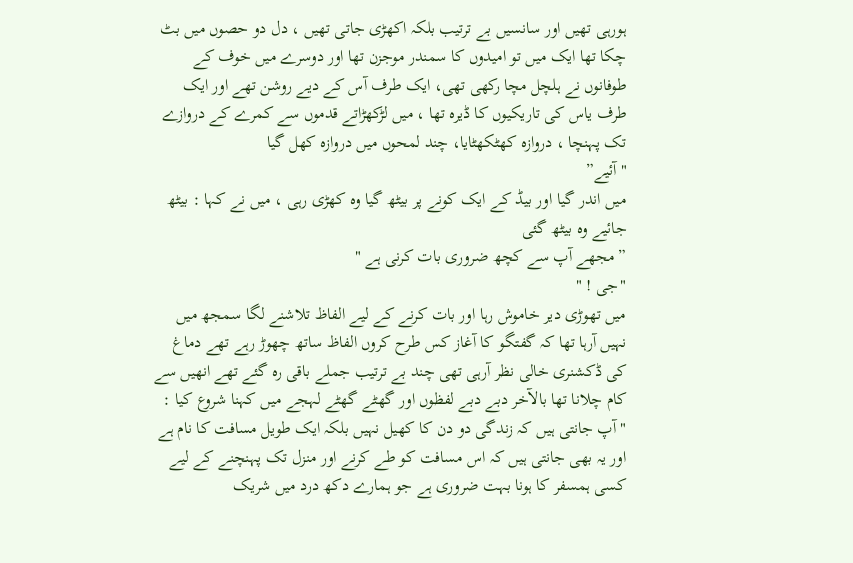ہورہی تھیں اور سانسیں بے ترتیب بلکہ اکھڑی جاتی تھیں ، دل دو حصوں میں بٹ چکا تھا ایک میں تو امیدوں کا سمندر موجزن تھا اور دوسرے میں خوف کے طوفانوں نے ہلچل مچا رکھی تھی، ایک طرف آس کے دیے روشن تھے اور ایک طرف یاس کی تاریکیوں کا ڈیرہ تھا ، میں لڑکھڑاتے قدموں سے کمرے کے دروازے تک پہنچا ، دروازہ کھٹکھٹایا، چند لمحوں میں دروازہ کھل گیا
"آئیے”
میں اندر گیا اور بیڈ کے ایک کونے پر بیٹھ گیا وہ کھڑی رہی ، میں نے کہا : بیٹھ جائیے وہ بیٹھ گئی
” مجھے آپ سے کچھ ضروری بات کرنی ہے "
"جی ! "
میں تھوڑی دیر خاموش رہا اور بات کرنے کے لیے الفاظ تلاشنے لگا سمجھ میں نہیں آرہا تھا کہ گفتگو کا آغاز کس طرح کروں الفاظ ساتھ چھوڑ رہے تھے دماغ کی ڈکشنری خالی نظر آرہی تھی چند بے ترتیب جملے باقی رہ گئے تھے انھیں سے کام چلانا تھا بالآخر دبے دبے لفظوں اور گھٹے گھٹے لہجے میں کہنا شروع کیا :
"آپ جانتی ہیں کہ زندگی دو دن کا کھیل نہیں بلکہ ایک طویل مسافت کا نام ہے اور یہ بھی جانتی ہیں کہ اس مسافت کو طے کرنے اور منزل تک پہنچنے کے لیے کسی ہمسفر کا ہونا بہت ضروری ہے جو ہمارے دکھ درد میں شریک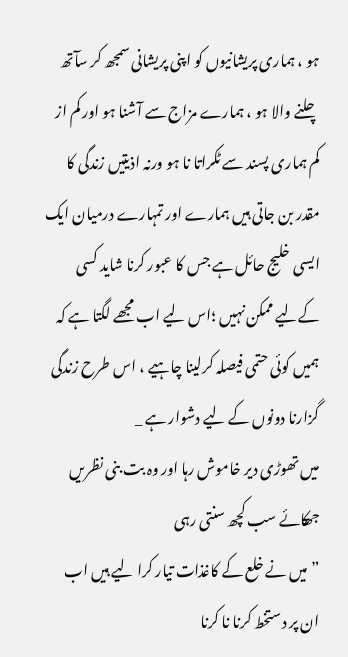ہو ، ہماری پریشانیوں کو اپنی پریشانی سمجھ کر سآتھ چلنے والا ہو ، ہمارے مزاج سے آشنا ہو اور کم از کم ہماری پسند سے ٹکراتا نا ہو ورنہ اذیتیں زندگی کا مقدر بن جاتی ہیں ہمارے اور تمہارے درمیان ایک ایسی خلیج حائل ہے جس کا عبور کرنا شاید کسی کےلیے ممکن نہیں ؛اس لیے اب مجھے لگتا ہے کہ ہمیں کوئی حتمی فیصلہ کرلینا چاہیے ، اس طرح زندگی گزارنا دونوں کے لیے دشوار ہے _
میں تھوڑی دیر خاموش رہا اور وہ بت بنی نظریں جھکائے سب کچھ سنتی رہی
” میں نے خلع کے کاغذات تیار کرا لیے ہیں اب ان پر دستخط کرنا نا کرنا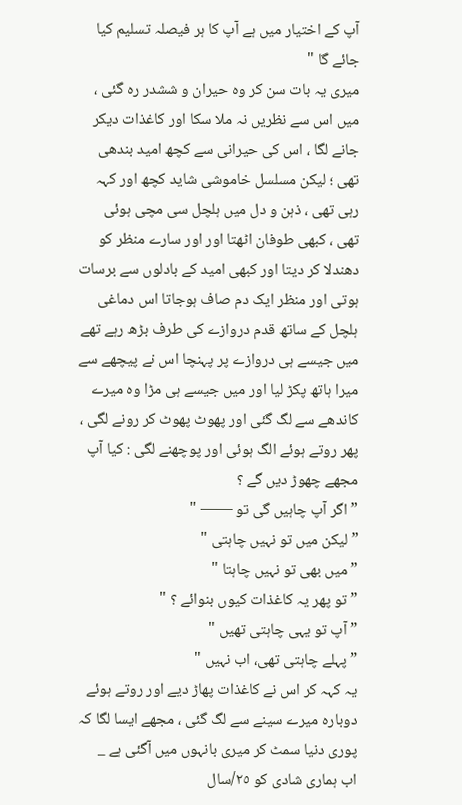آپ کے اختیار میں ہے آپ کا ہر فیصلہ تسلیم کیا جائے گا "
میری یہ بات سن کر وہ حیران و ششدر رہ گئی ، میں اس سے نظریں نہ ملا سکا اور کاغذات دیکر جانے لگا ، اس کی حیرانی سے کچھ امید بندھی تھی ؛ لیکن مسلسل خاموشی شاید کچھ اور کہہ رہی تھی ، ذہن و دل میں ہلچل سی مچی ہوئی تھی ، کبھی طوفان اٹھتا اور اور سارے منظر کو دھندلا کر دیتا اور کبھی امید کے بادلوں سے برسات ہوتی اور منظر ایک دم صاف ہوجاتا اس دماغی ہلچل کے ساتھ قدم دروازے کی طرف بڑھ رہے تھے میں جیسے ہی دروازے پر پہنچا اس نے پیچھے سے میرا ہاتھ پکڑ لیا اور میں جیسے ہی مڑا وہ میرے کاندھے سے لگ گئی اور پھوٹ پھوٹ کر رونے لگی ، پھر روتے ہوئے الگ ہوئی اور پوچھنے لگی : کیا آپ مجھے چھوڑ دیں گے ؟
” اگر آپ چاہیں گی تو —— "
” لیکن میں تو نہیں چاہتی "
” میں بھی تو نہیں چاہتا "
” تو پھر یہ کاغذات کیوں بنوائے ؟ "
” آپ تو یہی چاہتی تھیں "
” پہلے چاہتی تھی، اب نہیں "
یہ کہہ کر اس نے کاغذات پھاڑ دیے اور روتے ہوئے دوبارہ میرے سینے سے لگ گئی ، مجھے ایسا لگا کہ پوری دنیا سمٹ کر میری بانہوں میں آگئی ہے _
اب ہماری شادی کو ٢٥/سال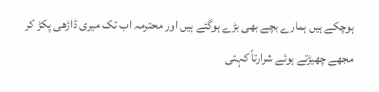ہوچکے ہیں ہمارے بچے بھی بڑے ہوگئے ہیں اور محترمہ اب تک میری ڈاڑھی پکڑ کر مجھے چھیڑتے ہوئے شرارتاً کہتی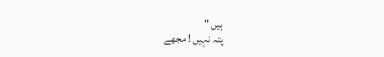ہیں "
پتہ نہیں ! مجھے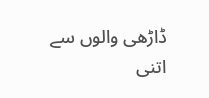ڈاڑھی والوں سے اتنی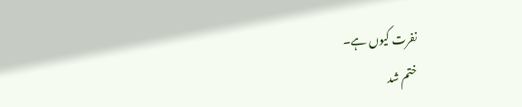نفرت کیوں ہے۔
ختم شد